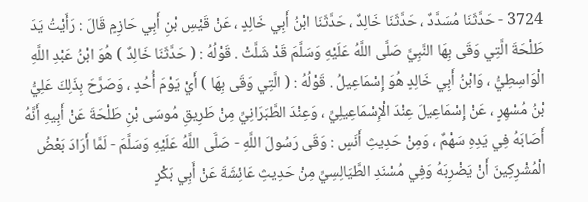3724 - حَدَّثَنَا مُسَدَّدٌ ، حَدَّثَنَا خَالِدٌ ، حَدَّثَنَا ابْنُ أَبِي خَالِدٍ ، عَنْ قَيْسِ بْنِ أَبِي حَازِمٍ قَالَ : رَأَيْتُ يَدَ طَلْحَةَ الَّتِي وَقَى بِهَا النَّبِيَّ صَلَّى اللَّهُ عَلَيْهِ وَسَلَّمَ قَدْ شَلَّتْ . قَوْلُهُ : ( حَدَّثَنَا خَالِدٌ ) هُوَ ابْنُ عَبْدِ اللَّهِ الْوَاسِطِيُّ ، وَابْنُ أَبِي خَالِدٍ هُوَ إِسْمَاعِيلُ . قَوْلُهُ : ( الَّتِي وَقَى بِهَا ) أَيْ يَوْمَ أُحُدٍ ، وَصَرَّحَ بِذَلِكَ عَلِيُّ بْنُ مُسْهِرٍ ، عَنْ إِسْمَاعِيلَ عِنْدَ الْإِسْمَاعِيلِيِّ ، وَعِنْدَ الطَّبَرَانِيِّ مِنْ طَرِيقِ مُوسَى بْنِ طَلْحَةَ عَنْ أَبِيهِ أَنَّهُ أَصَابَهُ فِي يَدِهِ سَهْمٌ ، وَمِنْ حَدِيثِ أَنَسٍ : وَقَى رَسُولَ اللَّهِ - صَلَّى اللَّهُ عَلَيْهِ وَسَلَّمَ - لَمَّا أَرَادَ بَعْضُ الْمُشْرِكِينَ أَنْ يَضْرِبَهُ وَفِي مُسْنَدِ الطَّيَالِسِيِّ مِنْ حَدِيثِ عَائِشَةَ عَنْ أَبِي بَكْرٍ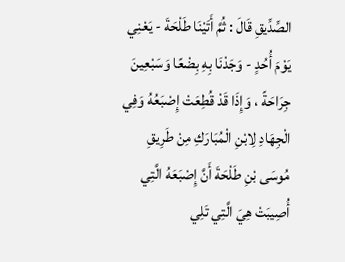الصِّدِّيقِ قَالَ : ثُمَّ أَتَيْنَا طَلْحَةَ - يَعْنِي يَوْمَ أُحُدٍ - وَجَدْنَا بِهِ بِضْعًا وَسَبْعِينَ جِرَاحَةً ، وَإِذَا قَدْ قُطِعَتْ إِصْبَعُهُ وَفِي الْجِهَادِ لِابْنِ الْمُبَارَكِ مِنْ طَرِيقِ مُوسَى بْنِ طَلْحَةَ أَنَّ إِصْبَعَهُ الَّتِي أُصِيبَتْ هِيَ الَّتِي تَلِي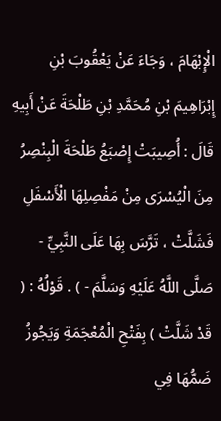الْإِبْهَامَ ، وَجَاءَ عَنْ يَعْقُوبَ بْنِ إِبْرَاهِيمَ بْنِ مُحَمَّدِ بْنِ طَلْحَةَ عَنْ أَبِيهِ قَالَ : أُصِيبَتْ إِصْبَعُ طَلْحَةَ الْبِنْصِرُ مِنَ الْيُسْرَى مِنْ مَفْصِلِهَا الْأَسْفَلِ فَشَلَّتْ ، تَرَّسَ بِهَا عَلَى النَّبِيِّ - صَلَّى اللَّهُ عَلَيْهِ وَسَلَّمَ - ) . قَوْلُهُ : ( قَدْ شَلَّتْ ) بِفَتْحِ الْمُعْجَمَةِ وَيَجُوزُ ضَمُّهَا فِي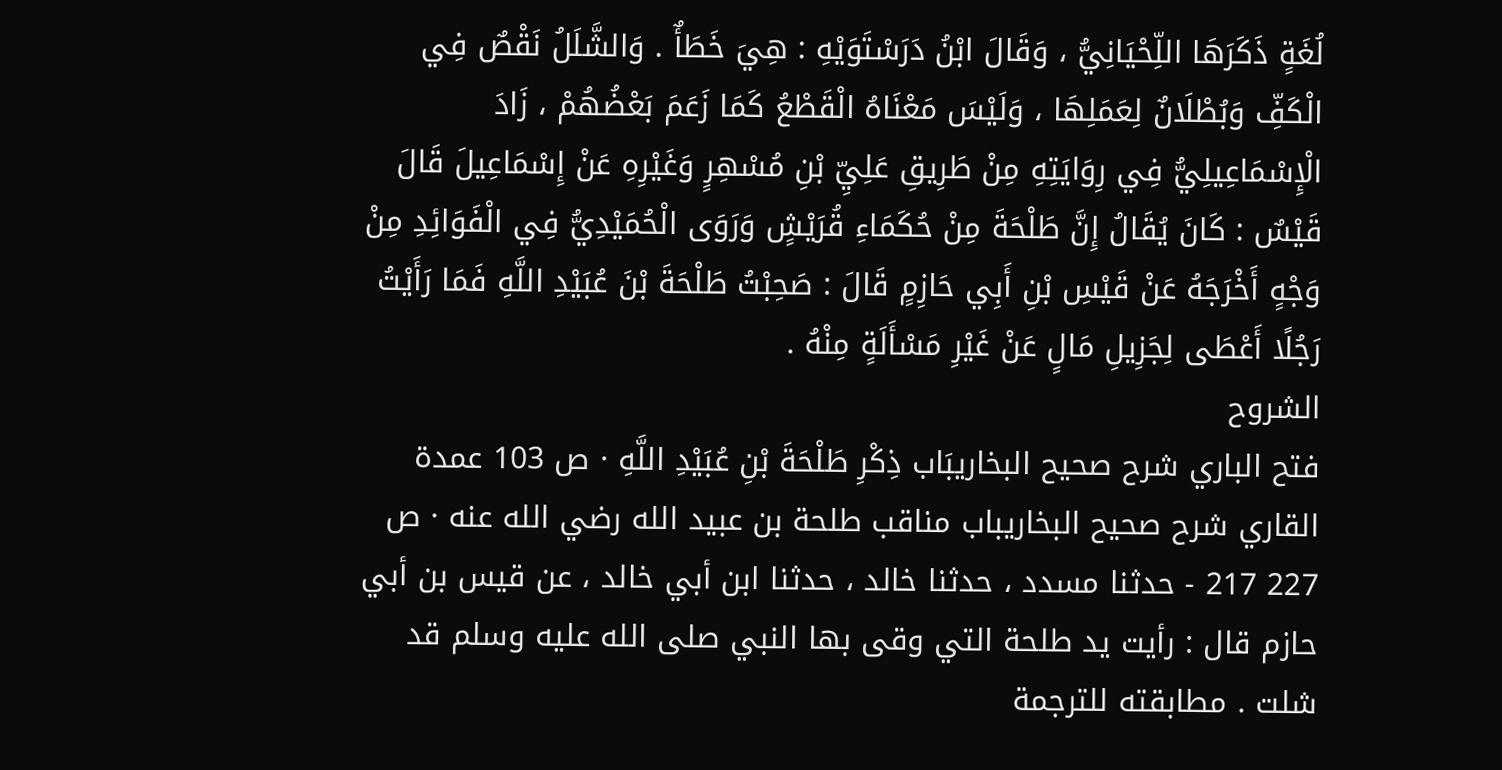لُغَةٍ ذَكَرَهَا اللِّحْيَانِيُّ ، وَقَالَ ابْنُ دَرَسْتَوَيْهِ : هِيَ خَطَأٌ . وَالشَّلَلُ نَقْصٌ فِي الْكَفِّ وَبُطْلَانٌ لِعَمَلِهَا ، وَلَيْسَ مَعْنَاهُ الْقَطْعُ كَمَا زَعَمَ بَعْضُهُمْ ، زَادَ الْإِسْمَاعِيلِيُّ فِي رِوَايَتِهِ مِنْ طَرِيقِ عَلِيِّ بْنِ مُسْهِرٍ وَغَيْرِهِ عَنْ إِسْمَاعِيلَ قَالَ قَيْسٌ : كَانَ يُقَالُ إِنَّ طَلْحَةَ مِنْ حُكَمَاءِ قُرَيْشٍ وَرَوَى الْحُمَيْدِيُّ فِي الْفَوَائِدِ مِنْ وَجْهٍ أَخْرَجَهُ عَنْ قَيْسِ بْنِ أَبِي حَازِمٍ قَالَ : صَحِبْتُ طَلْحَةَ بْنَ عُبَيْدِ اللَّهِ فَمَا رَأَيْتُ رَجُلًا أَعْطَى لِجَزِيلِ مَالٍ عَنْ غَيْرِ مَسْأَلَةٍ مِنْهُ .
الشروح
فتح الباري شرح صحيح البخاريبَاب ذِكْرِ طَلْحَةَ بْنِ عُبَيْدِ اللَّهِ · ص 103 عمدة القاري شرح صحيح البخاريباب مناقب طلحة بن عبيد الله رضي الله عنه · ص 227 217 - حدثنا مسدد ، حدثنا خالد ، حدثنا ابن أبي خالد ، عن قيس بن أبي حازم قال : رأيت يد طلحة التي وقى بها النبي صلى الله عليه وسلم قد شلت . مطابقته للترجمة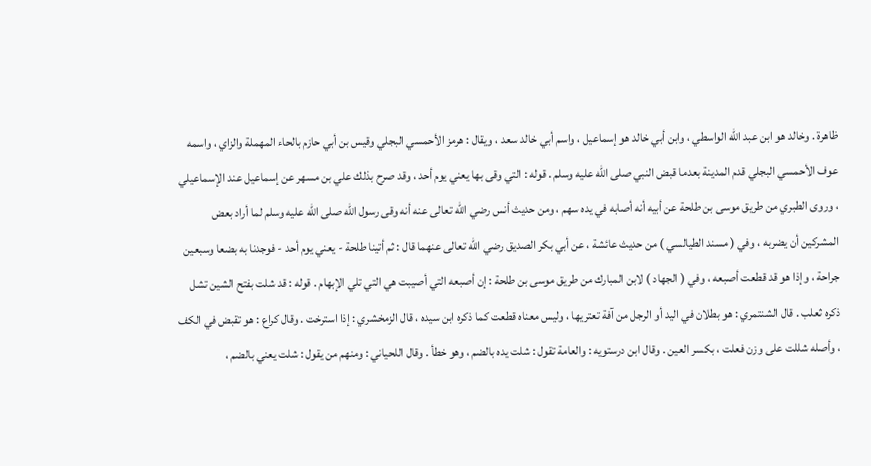ظاهرة . وخالد هو ابن عبد الله الواسطي ، وابن أبي خالد هو إسماعيل ، واسم أبي خالد سعد ، ويقال : هرمز الأحمسي البجلي وقيس بن أبي حازم بالحاء المهملة والزاي ، واسمه عوف الأحمسي البجلي قدم المدينة بعدما قبض النبي صلى الله عليه وسلم . قوله : التي وقى بها يعني يوم أحد ، وقد صرح بذلك علي بن مسهر عن إسماعيل عند الإسماعيلي ، وروى الطبري من طريق موسى بن طلحة عن أبيه أنه أصابه في يده سهم ، ومن حديث أنس رضي الله تعالى عنه أنه وقى رسول الله صلى الله عليه وسلم لما أراد بعض المشركين أن يضربه ، وفي ( مسند الطيالسي ) من حديث عائشة ، عن أبي بكر الصديق رضي الله تعالى عنهما قال : ثم أتينا طلحة - يعني يوم أحد - فوجدنا به بضعا وسبعين جراحة ، وإذا هو قد قطعت أصبعه ، وفي ( الجهاد ) لابن المبارك من طريق موسى بن طلحة : إن أصبعه التي أصيبت هي التي تلي الإبهام . قوله : قد شلت بفتح الشين تشل ذكره ثعلب . قال الشنتمري : هو بطلان في اليد أو الرجل من آفة تعتريها ، وليس معناه قطعت كما ذكره ابن سيده ، قال الزمخشري : إذا استرخت . وقال كراع : هو تقبض في الكف ، وأصله شللت على وزن فعلت ، بكسر العين . وقال ابن درستويه : والعامة تقول : شلت يده بالضم ، وهو خطأ . وقال اللحياني : ومنهم من يقول : شلت يعني بالضم ،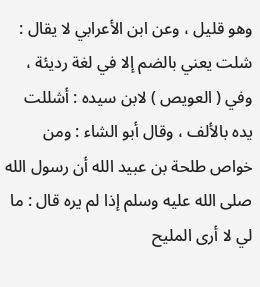وهو قليل ، وعن ابن الأعرابي لا يقال : شلت يعني بالضم إلا في لغة رديئة ، وفي ( العويص ) لابن سيده : أشللت يده بالألف ، وقال أبو الشاء : ومن خواص طلحة بن عبيد الله أن رسول الله صلى الله عليه وسلم إذا لم يره قال : ما لي لا أرى المليح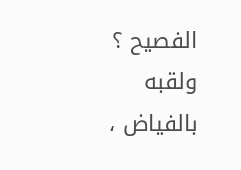الفصيح ؟ ولقبه بالفياض ،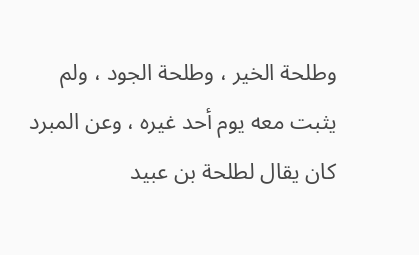وطلحة الخير ، وطلحة الجود ، ولم يثبت معه يوم أحد غيره ، وعن المبرد كان يقال لطلحة بن عبيد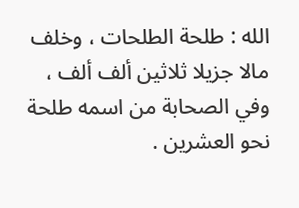الله : طلحة الطلحات ، وخلف مالا جزيلا ثلاثين ألف ألف ، وفي الصحابة من اسمه طلحة نحو العشرين .